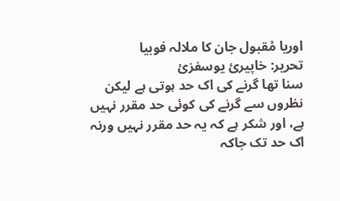اوریا مْقبول جان کا ملالہ فوبیا
تحریر: خاپیرئ یوسفزئ
سنا تھا گرنے کی اک حد ہوتی ہے لیکن نظروں سے گرنے کی کوئی حد مقرر نہیں ہے، اور شکر ہے کہ یہ حد مقرر نہیں ورنہ اک حد تک جاکہ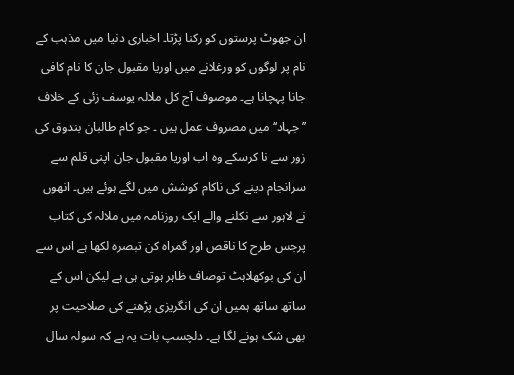ان جھوٹ پرستوں کو رکنا پڑتا۔ اخباری دنیا میں مذہب کے نام پر لوگوں کو ورغلانے میں اوریا مقبول جان کا نام کافی جانا پہچانا ہے۔ موصوف آج کل ملالہ یوسف زئی کے خلاف ’’ جہاد‘‘ میں مصروف عمل ہیں ۔ جو کام طالبان بندوق کی زور سے نا کرسکے وہ اب اوریا مقبول جان اپنی قلم سے سرانجام دینے کی ناکام کوشش میں لگے ہوئے ہیں۔ انھوں نے لاہور سے نکلنے والے ایک روزنامہ میں ملالہ کی کتاب پرجس طرح کا ناقص اور گمراہ کن تبصرہ لکھا ہے اس سے ان کی بوکھلاہٹ توصاف ظاہر ہوتی ہی ہے لیکن اس کے ساتھ ساتھ ہمیں ان کی انگریزی پڑھنے کی صلاحیت پر بھی شک ہونے لگا ہے۔ دلچسپ بات یہ ہے کہ سولہ سال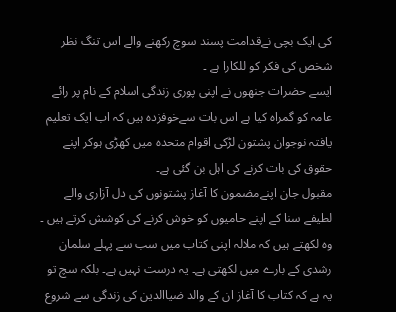کی ایک بچی نےقدامت پسند سوچ رکھنے والے اس تنگ نظر شخص کی فکر کو للکارا ہے ۔
ایسے حضرات جنھوں نے اپنی پوری زندگی اسلام کے نام پر رائے عامہ کو گمراہ کیا ہے اس بات سےخوفزدہ ہیں کہ اب ایک تعلیم یافتہ نوجوان پشتون لڑکی اقوام متحدہ میں کھڑی ہوکر اپنے حقوق کی بات کرنے کی اہل بن گئی ہے۔
مقبول جان اپنےمضمون کا آغاز پشتونوں کی دل آزاری والے لطیفے سنا کے اپنے حامیوں کو خوش کرنے کی کوشش کرتے ہیں ۔
وہ لکھتے ہیں کہ ملالہ اپنی کتاب میں سب سے پہلے سلمان رشدی کے بارے میں لکھتی ہے۔ یہ درست نہیں ہے۔ بلکہ سچ تو یہ ہے کہ کتاب کا آغاز ان کے والد ضیاالدین کی زندگی سے شروع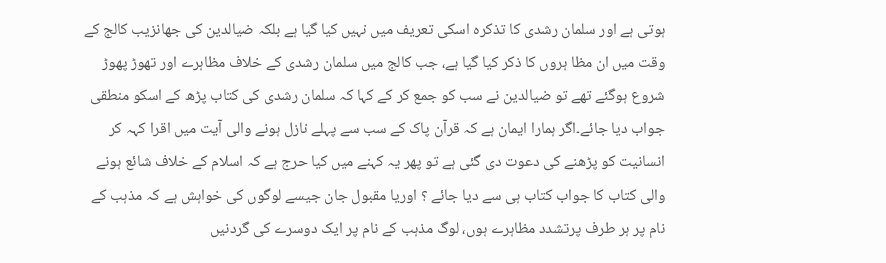ہوتی ہے اور سلمان رشدی کا تذکرہ اسکی تعریف میں نہیں کیا گیا ہے بلکہ ضیالدین کی جھانزیب کالج کے وقت میں ان مظا ہروں کا ذکر کیا گیا ہے، جب کالج میں سلمان رشدی کے خلاف مظاہرے اور تھوڑ پھوڑ شروع ہوگئے تھے تو ضیالدین نے سب کو جمع کر کے کہا کہ سلمان رشدی کی کتاب پڑھ کے اسکو منطقی جواب دیا جائے۔اگر ہمارا ایمان ہے کہ قرآن پاک کے سب سے پہلے نازل ہونے والی آیت میں اقرا کہہ کر انسانیت کو پڑھنے کی دعوت دی گئی ہے تو پھر یہ کہنے میں کیا حرج ہے کہ اسلام کے خلاف شائع ہونے والی کتاب کا جواب کتاب ہی سے دیا جائے ؟ اوریا مقبول جان جیسے لوگوں کی خواہش ہے کہ مذہب کے نام پر ہر طرف پرتشدد مظاہرے ہوں، لوگ مذہب کے نام پر ایک دوسرے کی گردنیں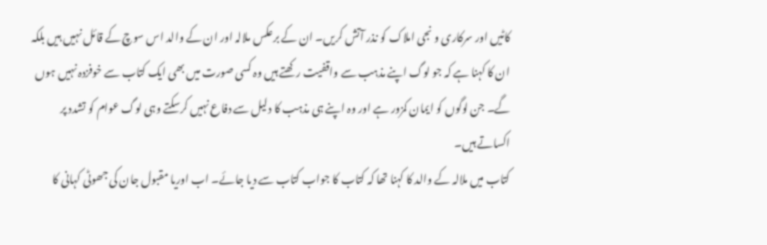کاٹیں اور سرکاری و نجی املاک کو نذر آتش کریں۔ ان کے برعکس ملالہ اور ان کے والد اس سوچ کے قائل نہیں ہیں بلکہ ان کا کہنا ہے کہ جو لوگ اپنے مذہب سے واقفیت رکھتے ہیں وہ کسی صورت میں بھی ایک کتاب سے خوفزدہ نہیں ہوں گے۔ جن لوگوں کو ایمان کمزور ہے اور وہ اپنے ہی مذہب کا دلیل سے دفاع نہیں کرسکتے وہی لوگ عوام کو تشدد پر اکساتے ہیں۔
کتاب میں ملالہ کے والد کا کہنا تھا کہ کتاب کا جواب کتاب سے دیا جائے۔ اب اوریا مقبول جان کی جھوٹی کہانی کا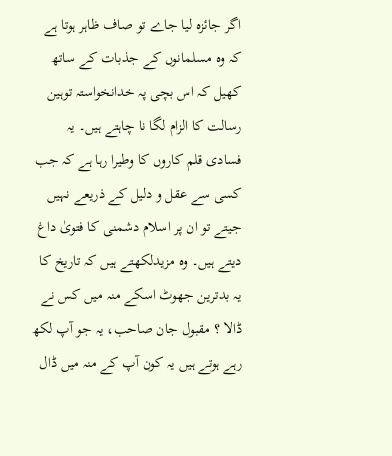اگر جائزہ لیا جاے تو صاف ظاہر ہوتا ہے کہ وہ مسلمانوں کے جذبات کے ساتھ کھیل کہ اس بچی پہ خدانخواستہ توہین رسالت کا الزام لگا نا چاہتے ہیں۔ یہ فسادی قلم کاروں کا وطیرا رہا ہے کہ جب کسی سے عقل و دلیل کے ذریعے نہیں جیتے تو ان پر اسلام دشمنی کا فتویٰ داغ دیتے ہیں۔ وہ مزیدلکھتے ہیں کہ تاریخ کا یہ بدترین جھوٹ اسکے منہ میں کس نے ڈالا ؟ مقبول جان صاحب، یہ جو آپ لکھ رہے ہوتے ہیں یہ کون آپ کے منہ میں ڈال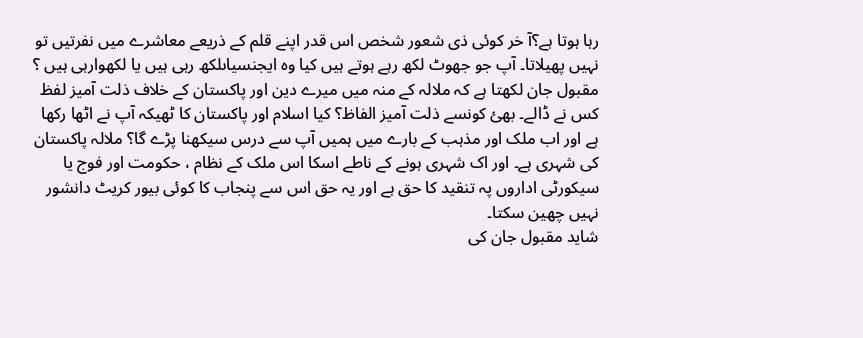رہا ہوتا ہے؟آ خر کوئی ذی شعور شخص اس قدر اپنے قلم کے ذریعے معاشرے میں نفرتیں تو نہیں پھیلاتا۔ آپ جو جھوٹ لکھ رہے ہوتے ہیں کیا وہ ایجنسیاںلکھ رہی ہیں یا لکھوارہی ہیں ؟
مقبول جان لکھتا ہے کہ ملالہ کے منہ میں میرے دین اور پاکستان کے خلاف ذلت آمیز لفظ کس نے ڈالے۔ بھئ کونسے ذلت آمیز الفاظ؟ کیا اسلام اور پاکستان کا ٹھیکہ آپ نے اٹھا رکھا ہے اور اب ملک اور مذہب کے بارے میں ہمیں آپ سے درس سیکھنا پڑے گا؟ ملالہ پاکستان کی شہری ہے۔ اور اک شہری ہونے کے ناطے اسکا اس ملک کے نظام ، حکومت اور فوج یا سیکورٹی اداروں پہ تنقید کا حق ہے اور یہ حق اس سے پنجاب کا کوئی بیور کریٹ دانشور نہیں چھین سکتا۔
شاید مقبول جان کی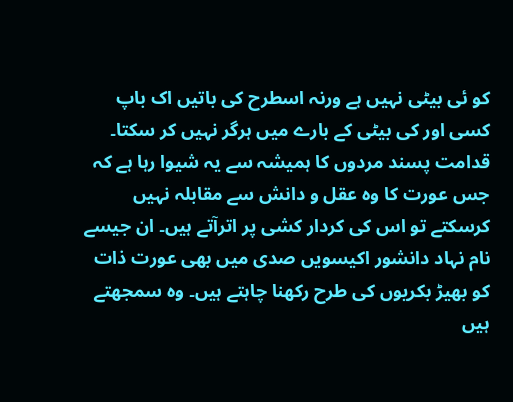کو ئی بیٹی نہیں ہے ورنہ اسطرح کی باتیں اک باپ کسی اور کی بیٹی کے بارے میں ہرگر نہیں کر سکتا۔ قدامت پسند مردوں کا ہمیشہ سے یہ شیوا رہا ہے کہ جس عورت کا وہ عقل و دانش سے مقابلہ نہیں کرسکتے تو اس کی کردار کشی پر اترآتے ہیں۔ ان جیسے نام نہاد دانشور اکیسویں صدی میں بھی عورت ذات کو بھیڑ بکریوں کی طرح رکھنا چاہتے ہیں۔ وہ سمجھتے ہیں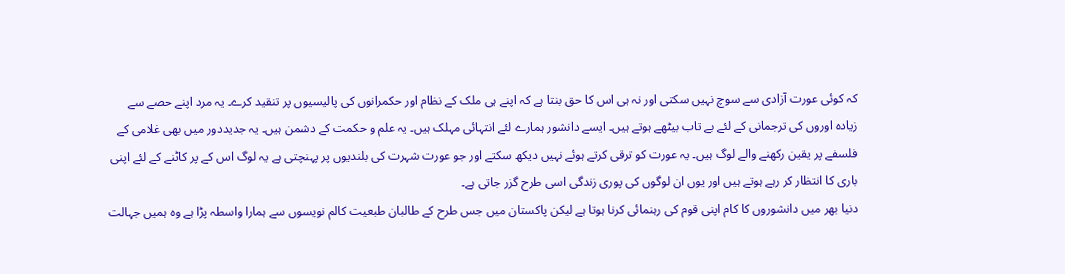کہ کوئی عورت آزادی سے سوچ نہیں سکتی اور نہ ہی اس کا حق بنتا ہے کہ اپنے ہی ملک کے نظام اور حکمرانوں کی پالیسیوں پر تنقید کرے۔ یہ مرد اپنے حصے سے زیادہ اوروں کی ترجمانی کے لئے بے تاب بیٹھے ہوتے ہیں۔ ایسے دانشور ہمارے لئے انتہائی مہلک ہیں۔ یہ علم و حکمت کے دشمن ہیں۔ یہ جدیددور میں بھی غلامی کے فلسفے پر یقین رکھنے والے لوگ ہیں۔ یہ عورت کو ترقی کرتے ہوئے نہیں دیکھ سکتے اور جو عورت شہرت کی بلندیوں پر پہنچتی ہے یہ لوگ اس کے پر کاٹنے کے لئے اپنی باری کا انتظار کر رہے ہوتے ہیں اور یوں ان لوگوں کی پوری زندگی اسی طرح گزر جاتی ہے۔
دنیا بھر میں دانشوروں کا کام اپنی قوم کی رہنمائی کرنا ہوتا ہے لیکن پاکستان میں جس طرح کے طالبان طبعیت کالم نویسوں سے ہمارا واسطہ پڑا ہے وہ ہمیں جہالت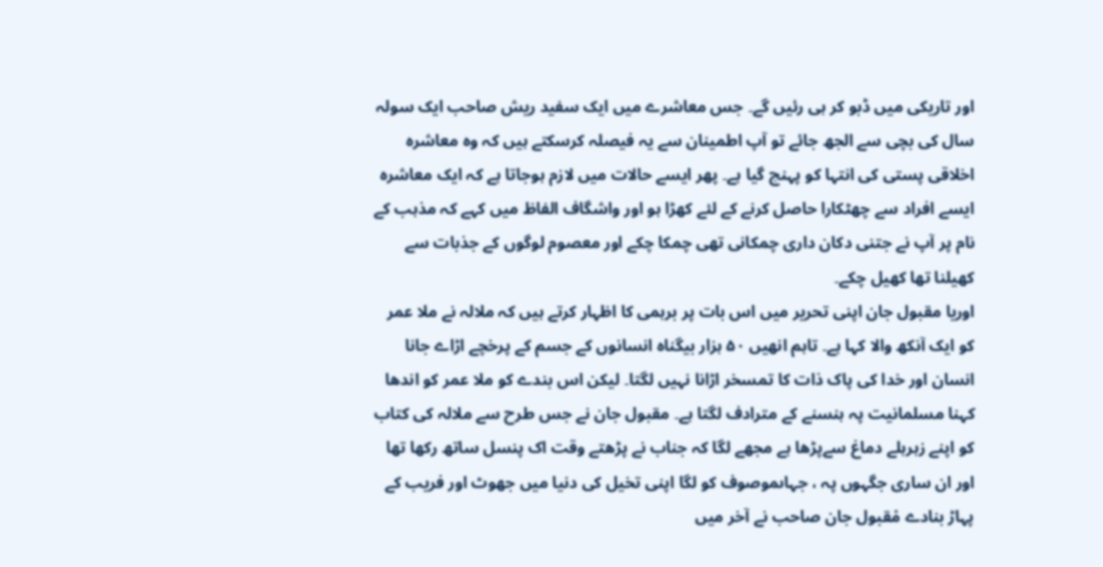اور تاریکی میں ڈبو کر ہی رئیں گے۔ جس معاشرے میں ایک سفید ریش صاحب ایک سولہ سال کی بچی سے الجھ جائے تو آپ اطمینان سے یہ فیصلہ کرسکتے ہیں کہ وہ معاشرہ اخلاقی پستی کی انتہا کو پہنچ گیا ہے۔ پھر ایسے حالات میں لازم ہوجاتا ہے کہ ایک معاشرہ ایسے افراد سے چھٹکارا حاصل کرنے کے لئے کھڑا ہو اور واشگاف الفاظ میں کہے کہ مذہب کے نام پر آپ نے جتنی دکان داری چمکانی تھی چمکا چکے اور معصوم لوگوں کے جذبات سے کھیلنا تھا کھیل چکے۔
اوریا مقبول جان اپنی تحریر میں اس بات پر برہمی کا اظہار کرتے ہیں کہ ملالہ نے ملا عمر کو ایک آنکھ والا کہا ہے۔ تاہم انھیں ۵۰ ہزار بیگناہ انسانوں کے جسم کے پرخچے اڑاے جانا انسان اور خدا کی پاک ذات کا تمسخر اڑانا نہیں لگتا۔ لیکن اس بندے کو ملا عمر کو اندھا کہنا مسلمانیت پہ ہنسنے کے مترادف لگتا ہے۔ مقبول جان نے جس طرح سے ملالہ کی کتاب کو اپنے زہرہلے دماغ سےپڑھا ہے مجھے لگا کہ جناب نے پڑھتے وقت اک پنسل ساتھ رکھا تھا اور ان ساری جگہوں پہ ، جہاںموصوف کو لگا اپنی تخیل کی دنیا میں جھوٹ اور فریب کے پہاڑ بنادے مْقبول جان صاحب نے آخر میں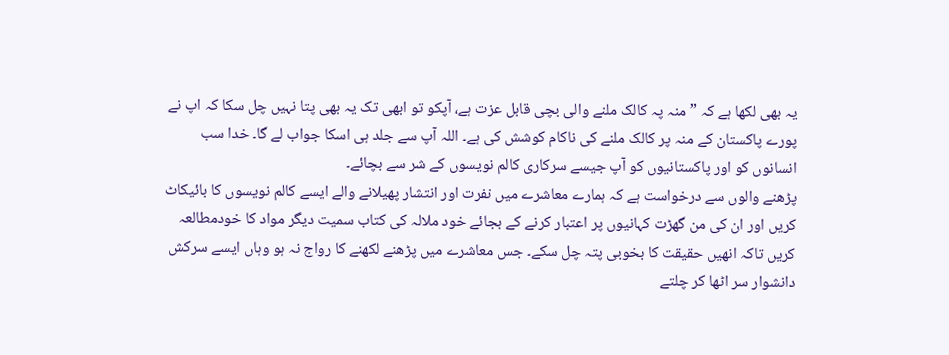یہ بھی لکھا ہے کہ ” منہ پہ کالک ملنے والی بچی قابل عزت ہے، آپکو تو ابھی تک یہ بھی پتا نہیں چل سکا کہ اپ نے پورے پاکستان کے منہ پر کالک ملنے کی ناکام کوشش کی ہے۔ اللہ آپ سے جلد ہی اسکا جواب لے گا۔ خدا سب انسانوں کو اور پاکستانیوں کو آپ جیسے سرکاری کالم نویسوں کے شر سے بچائے۔
پڑھنے والوں سے درخواست ہے کہ ہمارے معاشرے میں نفرت اور انتشار پھیلانے والے ایسے کالم نویسوں کا بائیکاٹ کریں اور ان کی من گھڑت کہانیوں پر اعتبار کرنے کے بجائے خود ملالہ کی کتاب سمیت دیگر مواد کا خودمطالعہ کریں تاکہ انھیں حقیقت کا بخوبی پتہ چل سکے۔ جس معاشرے میں پڑھنے لکھنے کا رواج نہ ہو وہاں ایسے سرکش دانشوار سر اٹھا کر چلتے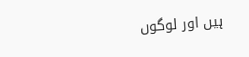ہیں اور لوگوں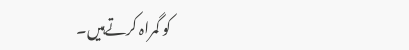کو گمراہ کرتےہیں۔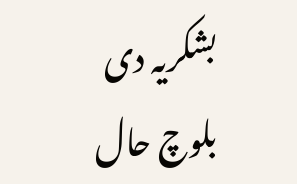بشکریہ دی بلوچ حال